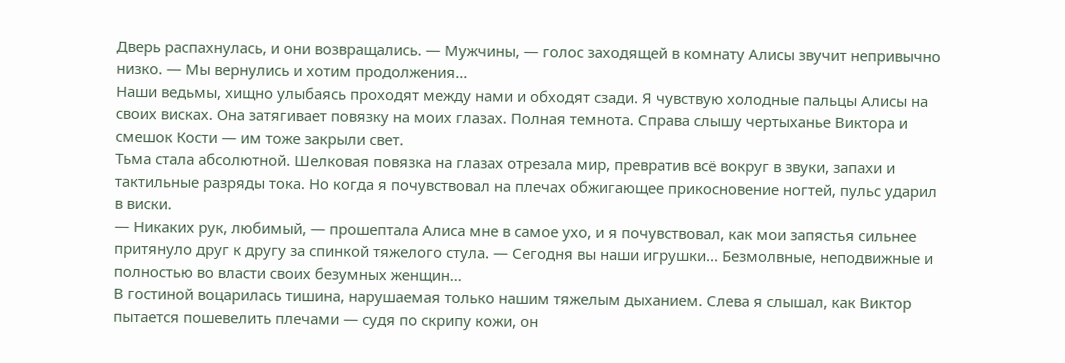Дверь распахнулась, и они возвращались. — Мужчины, — голос заходящей в комнату Алисы звучит непривычно низко. — Мы вернулись и хотим продолжения...
Наши ведьмы, хищно улыбаясь проходят между нами и обходят сзади. Я чувствую холодные пальцы Алисы на своих висках. Она затягивает повязку на моих глазах. Полная темнота. Справа слышу чертыханье Виктора и смешок Кости — им тоже закрыли свет.
Тьма стала абсолютной. Шелковая повязка на глазах отрезала мир, превратив всё вокруг в звуки, запахи и тактильные разряды тока. Но когда я почувствовал на плечах обжигающее прикосновение ногтей, пульс ударил в виски.
— Никаких рук, любимый, — прошептала Алиса мне в самое ухо, и я почувствовал, как мои запястья сильнее притянуло друг к другу за спинкой тяжелого стула. — Сегодня вы наши игрушки... Безмолвные, неподвижные и полностью во власти своих безумных женщин...
В гостиной воцарилась тишина, нарушаемая только нашим тяжелым дыханием. Слева я слышал, как Виктор пытается пошевелить плечами — судя по скрипу кожи, он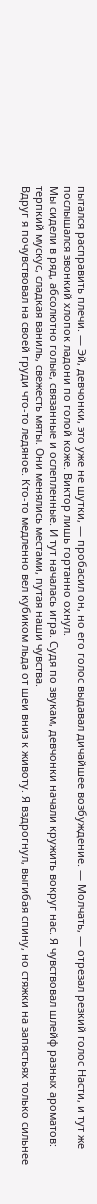пытался расправить плечи. — Эй, девчонки, это уже не шутки, — пробасил он, но его голос выдавал дичайшее возбуждение. — Молчать, — отрезал резкий голос Насти, и тут же послышался звонкий хлопок ладони по голой коже. Виктор лишь гортанно охнул.
Мы сидели в ряд, абсолютно голые, связанные и ослепленные. И тут началась игра. Судя по звукам, девчонки начали кружить вокруг нас. Я чувствовал шлейф разных ароматов: терпкий мускус, сладкая ваниль, свежесть мяты. Они менялись местами, путая наши чувства.
Вдруг я почувствовал на своей груди что-то ледяное. Кто-то медленно вел кубиком льда от шеи вниз к животу. Я вздрогнул, выгибая спину, но стяжки на запястьях только сильнее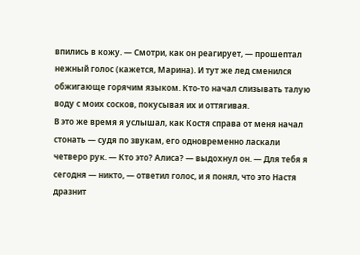впились в кожу. — Смотри, как он реагирует, — прошептал нежный голос (кажется, Марина). И тут же лед сменился обжигающе горячим языком. Кто-то начал слизывать талую воду с моих сосков, покусывая их и оттягивая.
В это же время я услышал, как Костя справа от меня начал стонать — судя по звукам, его одновременно ласкали четверо рук. — Кто это? Алиса? — выдохнул он. — Для тебя я сегодня — никто, — ответил голос, и я понял, что это Настя дразнит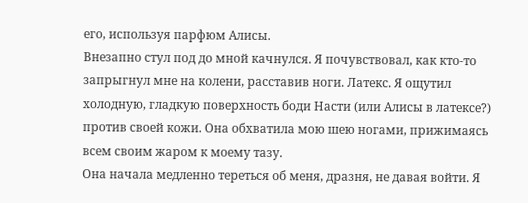его, используя парфюм Алисы.
Внезапно стул под до мной качнулся. Я почувствовал, как кто-то запрыгнул мне на колени, расставив ноги. Латекс. Я ощутил холодную, гладкую поверхность боди Насти (или Алисы в латексе?) против своей кожи. Она обхватила мою шею ногами, прижимаясь всем своим жаром к моему тазу.
Она начала медленно тереться об меня, дразня, не давая войти. Я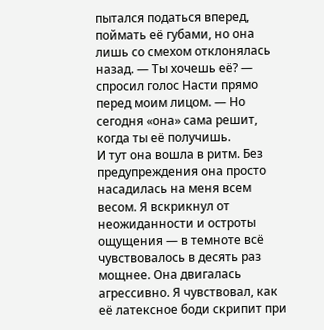пытался податься вперед, поймать её губами, но она лишь со смехом отклонялась назад. — Ты хочешь её? — спросил голос Насти прямо перед моим лицом. — Но сегодня «она» сама решит, когда ты её получишь.
И тут она вошла в ритм. Без предупреждения она просто насадилась на меня всем весом. Я вскрикнул от неожиданности и остроты ощущения — в темноте всё чувствовалось в десять раз мощнее. Она двигалась агрессивно. Я чувствовал, как её латексное боди скрипит при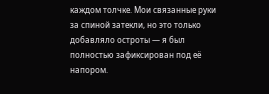каждом толчке. Мои связанные руки за спиной затекли, но это только добавляло остроты — я был полностью зафиксирован под её напором.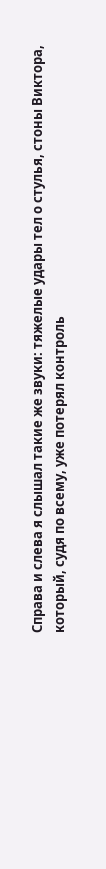Справа и слева я слышал такие же звуки: тяжелые удары тел о стулья, стоны Виктора, который, судя по всему, уже потерял контроль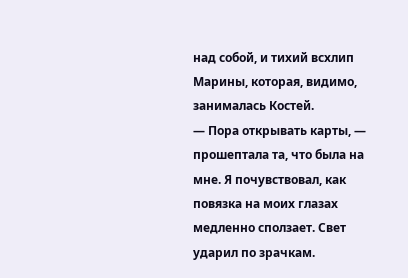над собой, и тихий всхлип Марины, которая, видимо, занималась Костей.
— Пора открывать карты, — прошептала та, что была на мне. Я почувствовал, как повязка на моих глазах медленно сползает. Свет ударил по зрачкам.